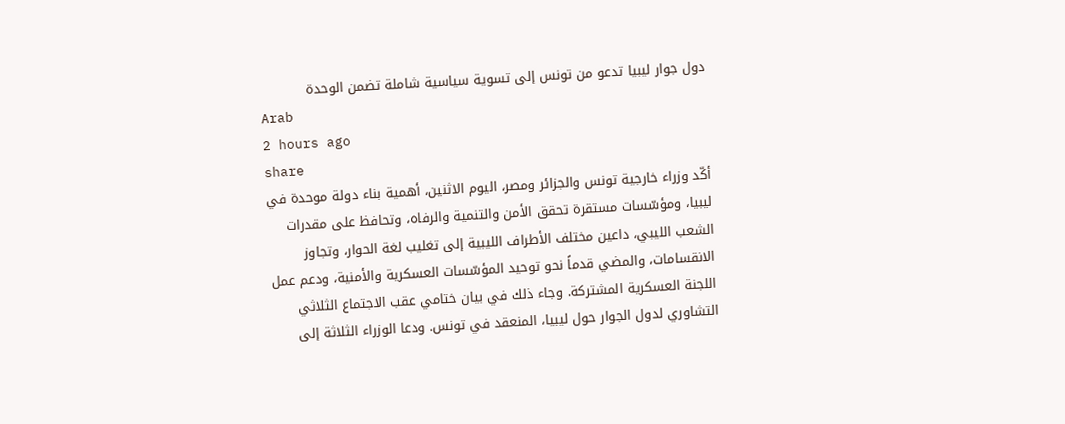دول جوار ليبيا تدعو من تونس إلى تسوية سياسية شاملة تضمن الوحدة
Arab
2 hours ago
share
أكّد وزراء خارجية تونس والجزائر ومصر، اليوم الاثنين، أهمية بناء دولة موحدة في ليبيا، ومؤسّسات مستقرة تحقق الأمن والتنمية والرفاه، وتحافظ على مقدرات الشعب الليبي، داعين مختلف الأطراف الليبية إلى تغليب لغة الحوار، وتجاوز الانقسامات، والمضي قدماً نحو توحيد المؤسّسات العسكرية والأمنية، ودعم عمل اللجنة العسكرية المشتركة. وجاء ذلك في بيان ختامي عقب الاجتماع الثلاثي التشاوري لدول الجوار حول ليبيا، المنعقد في تونس. ودعا الوزراء الثلاثة إلى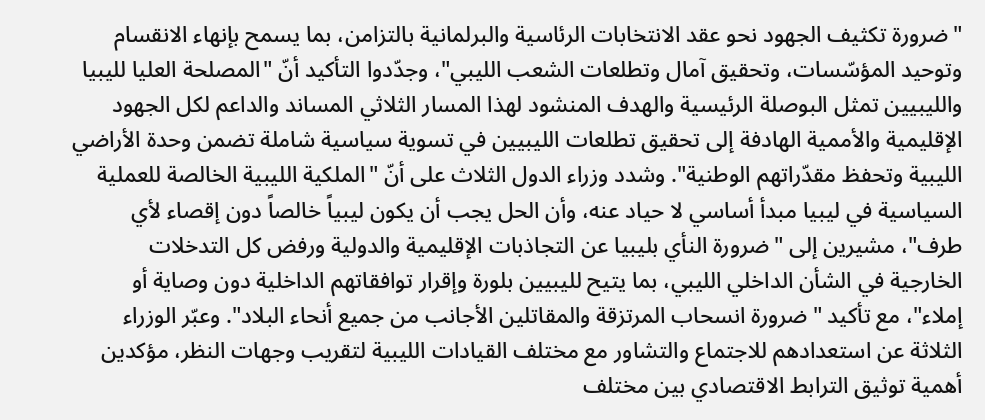"ضرورة تكثيف الجهود نحو عقد الانتخابات الرئاسية والبرلمانية بالتزامن، بما يسمح بإنهاء الانقسام وتوحيد المؤسّسات، وتحقيق آمال وتطلعات الشعب الليبي"، وجدّدوا التأكيد أنّ "المصلحة العليا لليبيا والليبيين تمثل البوصلة الرئيسية والهدف المنشود لهذا المسار الثلاثي المساند والداعم لكل الجهود الإقليمية والأممية الهادفة إلى تحقيق تطلعات الليبيين في تسوية سياسية شاملة تضمن وحدة الأراضي الليبية وتحفظ مقدّراتهم الوطنية". وشدد وزراء الدول الثلاث على أنّ "الملكية الليبية الخالصة للعملية السياسية في ليبيا مبدأ أساسي لا حياد عنه، وأن الحل يجب أن يكون ليبياً خالصاً دون إقصاء لأي طرف"، مشيرين إلى "ضرورة النأي بليبيا عن التجاذبات الإقليمية والدولية ورفض كل التدخلات الخارجية في الشأن الداخلي الليبي، بما يتيح لليبيين بلورة وإقرار توافقاتهم الداخلية دون وصاية أو إملاء"، مع تأكيد "ضرورة انسحاب المرتزقة والمقاتلين الأجانب من جميع أنحاء البلاد". وعبّر الوزراء الثلاثة عن استعدادهم للاجتماع والتشاور مع مختلف القيادات الليبية لتقريب وجهات النظر، مؤكدين أهمية توثيق الترابط الاقتصادي بين مختلف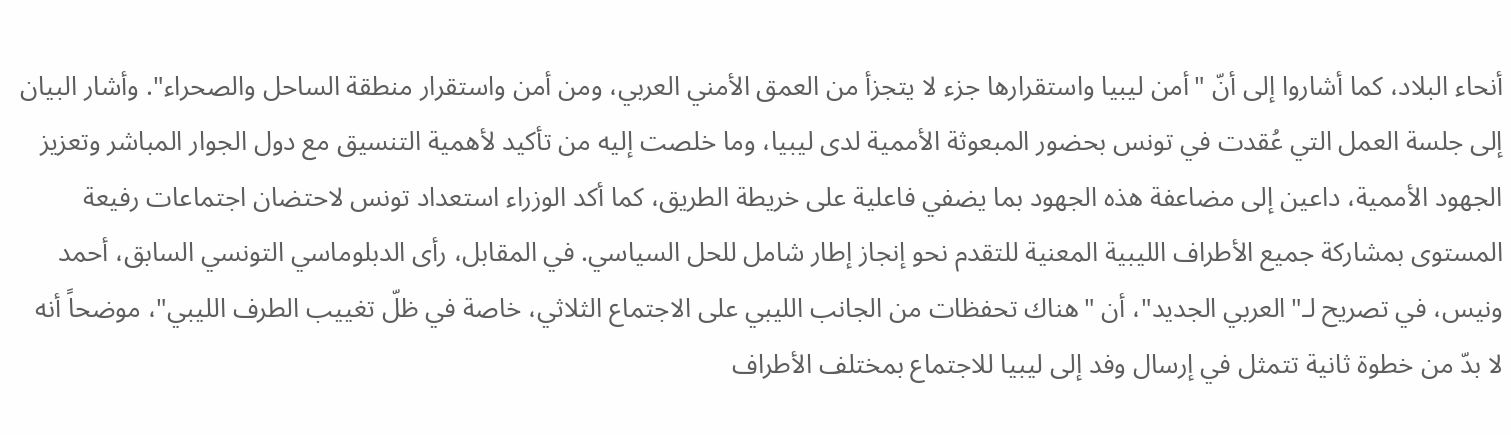أنحاء البلاد، كما أشاروا إلى أنّ "أمن ليبيا واستقرارها جزء لا يتجزأ من العمق الأمني العربي، ومن أمن واستقرار منطقة الساحل والصحراء". وأشار البيان إلى جلسة العمل التي عُقدت في تونس بحضور المبعوثة الأممية لدى ليبيا، وما خلصت إليه من تأكيد لأهمية التنسيق مع دول الجوار المباشر وتعزيز الجهود الأممية، داعين إلى مضاعفة هذه الجهود بما يضفي فاعلية على خريطة الطريق، كما أكد الوزراء استعداد تونس لاحتضان اجتماعات رفيعة المستوى بمشاركة جميع الأطراف الليبية المعنية للتقدم نحو إنجاز إطار شامل للحل السياسي. في المقابل، رأى الدبلوماسي التونسي السابق، أحمد ونيس، في تصريح لـ"العربي الجديد"، أن "هناك تحفظات من الجانب الليبي على الاجتماع الثلاثي، خاصة في ظلّ تغييب الطرف الليبي"، موضحاً أنه لا بدّ من خطوة ثانية تتمثل في إرسال وفد إلى ليبيا للاجتماع بمختلف الأطراف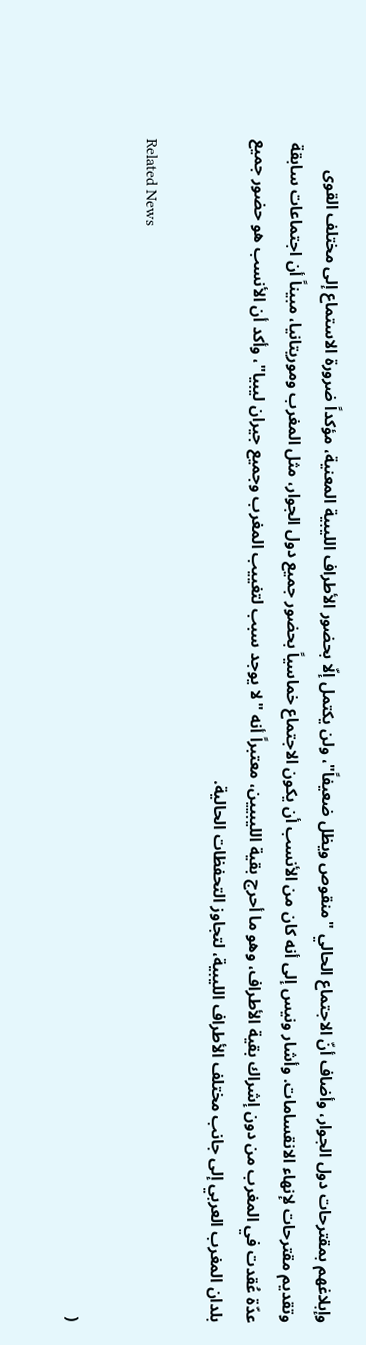وإبلاغهم بمقترحات دول الجوار، وأضاف أنّ الاجتماع الحالي "منقوص ويظل ضعيفاً"، ولن يكتمل إلّا بحضور الأطراف الليبية المعنية، مؤكداً ضرورة الاستماع إلى مختلف القوى وتقديم مقترحات لإنهاء الانقسامات. وأشار ونيس إلى أنه كان من الأنسب أن يكون الاجتماع خماسياً بحضور جميع دول الجوار، مثل المغرب وموريتانيا، مبيناً أن اجتماعات سابقة عدّة عُقدت في المغرب من دون إشراك بقية الأطراف، وهو ما أحرج بقية الليبيين، معتبراً أنه "لا يوجد سبب لتغييب المغرب وجميع جيران ليبيا"، وأكد أن الأنسب هو حضور جميع بلدان المغرب العربي إلى جانب مختلف الأطراف الليبية، لتجاوز التحفظات الحالية.

Related News

(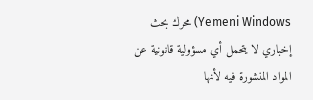Yemeni Windows) محرك بحث إخباري لا يتحمل أي مسؤولية قانونية عن المواد المنشورة فيه لأنها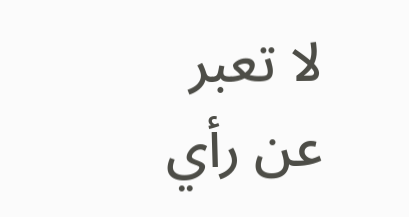لا تعبر عن رأي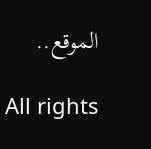الموقع..

All rights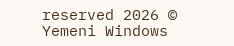reserved 2026 © Yemeni Windows